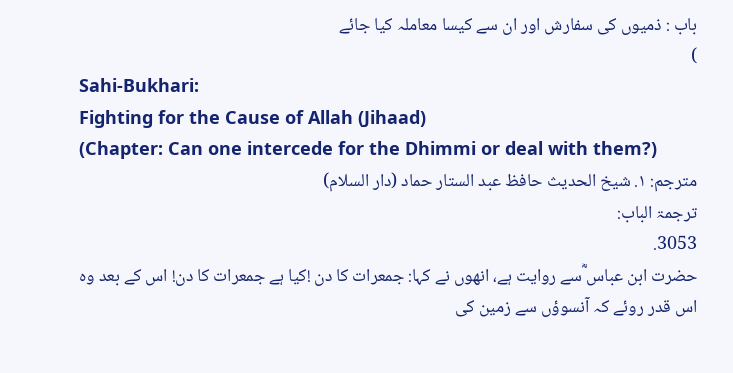باب : ذمیوں کی سفارش اور ان سے کیسا معاملہ کیا جائے
)
Sahi-Bukhari:
Fighting for the Cause of Allah (Jihaad)
(Chapter: Can one intercede for the Dhimmi or deal with them?)
مترجم: ١. شیخ الحدیث حافظ عبد الستار حماد (دار السلام)
ترجمۃ الباب:
3053.
حضرت ابن عباس ؓسے روایت ہے، انھوں نے کہا: جمعرات کا دن !کیا ہے جمعرات کا دن! اس کے بعد وہ اس قدر روئے کہ آنسوؤں سے زمین کی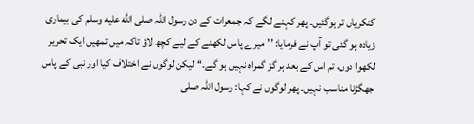کنکریاں تر ہوگئیں۔ پھر کہنے لگے کہ جمعرات کے دن رسول اللہ صلى الله عليه وسلم کی بیماری زیادہ ہو گئی تو آپ نے فرمایا: ’’میرے پاس لکھنے کے لیے کچھ لاؤ تاکہ میں تمھیں ایک تحریر لکھوا دوں، تم اس کے بعد ہر گز گمراہ نہیں ہو گے۔‘‘ لیکن لوگوں نے اختلاف کیا اور نبی کے پاس جھگڑنا مناسب نہیں۔ پھر لوگوں نے کہا: رسول اللہ صلى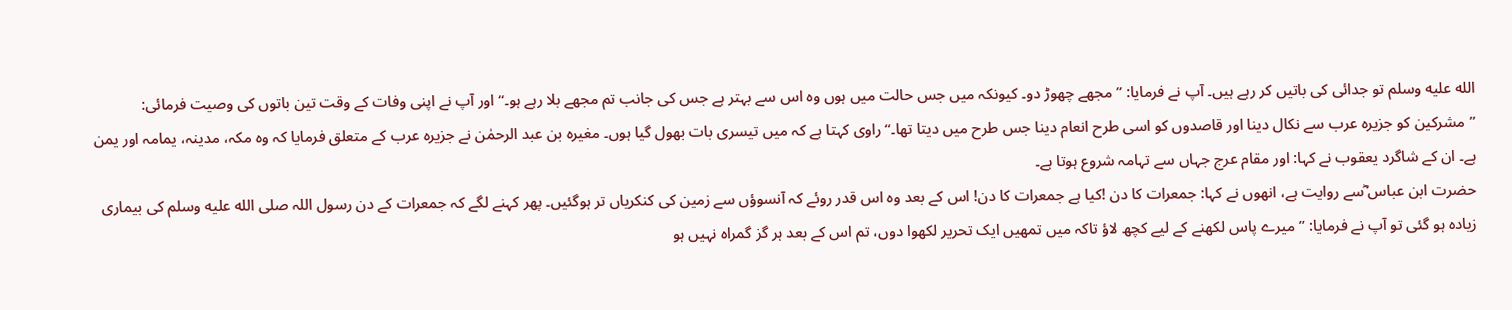الله عليه وسلم تو جدائی کی باتیں کر رہے ہیں۔ آپ نے فرمایا: ’’مجھے چھوڑ دو۔ کیونکہ میں جس حالت میں ہوں وہ اس سے بہتر ہے جس کی جانب تم مجھے بلا رہے ہو۔‘‘ اور آپ نے اپنی وفات کے وقت تین باتوں کی وصیت فرمائی: ’’مشرکین کو جزیرہ عرب سے نکال دینا اور قاصدوں کو اسی طرح انعام دینا جس طرح میں دیتا تھا۔‘‘ راوی کہتا ہے کہ میں تیسری بات بھول گیا ہوں۔ مغیرہ بن عبد الرحمٰن نے جزیرہ عرب کے متعلق فرمایا کہ وہ مکہ، مدینہ، یمامہ اور یمن ہے۔ ان کے شاگرد یعقوب نے کہا: اور مقام عرج جہاں سے تہامہ شروع ہوتا ہے۔
حضرت ابن عباس ؓسے روایت ہے، انھوں نے کہا: جمعرات کا دن !کیا ہے جمعرات کا دن! اس کے بعد وہ اس قدر روئے کہ آنسوؤں سے زمین کی کنکریاں تر ہوگئیں۔ پھر کہنے لگے کہ جمعرات کے دن رسول اللہ صلى الله عليه وسلم کی بیماری زیادہ ہو گئی تو آپ نے فرمایا: ’’میرے پاس لکھنے کے لیے کچھ لاؤ تاکہ میں تمھیں ایک تحریر لکھوا دوں، تم اس کے بعد ہر گز گمراہ نہیں ہو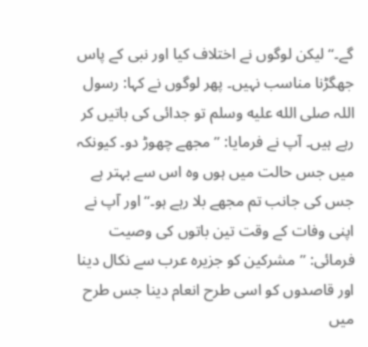گے۔‘‘ لیکن لوگوں نے اختلاف کیا اور نبی کے پاس جھگڑنا مناسب نہیں۔ پھر لوگوں نے کہا: رسول اللہ صلى الله عليه وسلم تو جدائی کی باتیں کر رہے ہیں۔ آپ نے فرمایا: ’’مجھے چھوڑ دو۔ کیونکہ میں جس حالت میں ہوں وہ اس سے بہتر ہے جس کی جانب تم مجھے بلا رہے ہو۔‘‘ اور آپ نے اپنی وفات کے وقت تین باتوں کی وصیت فرمائی: ’’مشرکین کو جزیرہ عرب سے نکال دینا اور قاصدوں کو اسی طرح انعام دینا جس طرح میں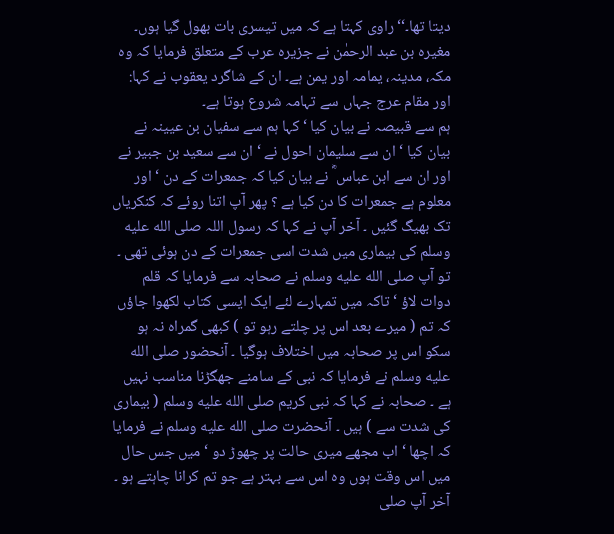دیتا تھا۔‘‘ راوی کہتا ہے کہ میں تیسری بات بھول گیا ہوں۔ مغیرہ بن عبد الرحمٰن نے جزیرہ عرب کے متعلق فرمایا کہ وہ مکہ، مدینہ، یمامہ اور یمن ہے۔ ان کے شاگرد یعقوب نے کہا: اور مقام عرج جہاں سے تہامہ شروع ہوتا ہے۔
ہم سے قبیصہ نے بیان کیا ‘ کہا ہم سے سفیان بن عیینہ نے بیان کیا ‘ ان سے سلیمان احول نے ‘ ان سے سعید بن جبیر نے اور ان سے ابن عباس ؓ نے بیان کیا کہ جمعرات کے دن ‘ اور معلوم ہے جمعرات کا دن کیا ہے ؟ پھر آپ اتنا روئے کہ کنکریاں تک بھیگ گئیں ۔ آخر آپ نے کہا کہ رسول اللہ صلى الله عليه وسلم کی بیماری میں شدت اسی جمعرات کے دن ہوئی تھی ۔ تو آپ صلى الله عليه وسلم نے صحابہ سے فرمایا کہ قلم دوات لاؤ ‘ تاکہ میں تمہارے لئے ایک ایسی کتاب لکھوا جاؤں کہ تم ( میرے بعد اس پر چلتے رہو تو ) کبھی گمراہ نہ ہو سکو اس پر صحابہ میں اختلاف ہوگیا ۔ آنحضور صلى الله عليه وسلم نے فرمایا کہ نبی کے سامنے جھگڑنا مناسب نہیں ہے ۔ صحابہ نے کہا کہ نبی کریم صلى الله عليه وسلم ( بیماری کی شدت سے ) ہیں ۔ آنحضرت صلى الله عليه وسلم نے فرمایا کہ اچھا ‘ اب مجھے میری حالت پر چھوڑ دو ‘ میں جس حال میں اس وقت ہوں وہ اس سے بہتر ہے جو تم کرانا چاہتے ہو ۔ آخر آپ صلى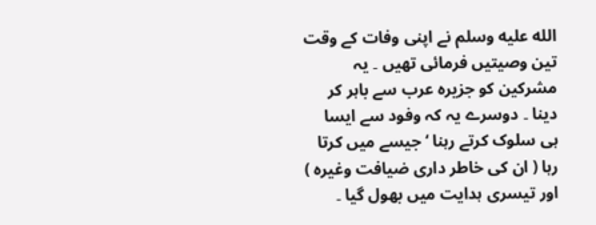الله عليه وسلم نے اپنی وفات کے وقت تین وصیتیں فرمائی تھیں ۔ یہ مشرکین کو جزیرہ عرب سے باہر کر دینا ۔ دوسرے یہ کہ وفود سے ایسا ہی سلوک کرتے رہنا ‘ جیسے میں کرتا رہا ( ان کی خاطر داری ضیافت وغیرہ ) اور تیسری ہدایت میں بھول گیا ۔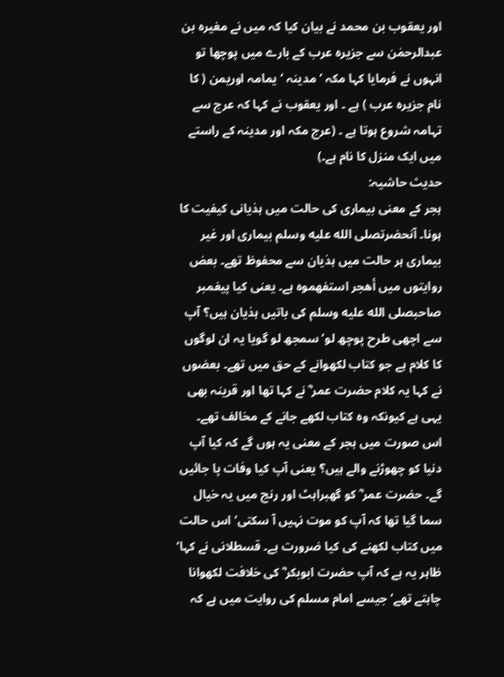اور یعقوب بن محمد نے بیان کیا کہ میں نے مغیرہ بن عبدالرحمٰن سے جزیرہ عرب کے بارے میں پوچھا تو انہوں نے فرمایا کہا مکہ ‘ مدینہ ‘ یمامہ اوریمن ( کا نام جزیرہ عرب ) ہے ۔ اور یعقوب نے کہا کہ عرج سے تہامہ شروع ہوتا ہے ۔ (عرج مکہ اور مدینہ کے راستے میں ایک منزل کا نام ہے۔)
حدیث حاشیہ:
ہجر کے معنی بیماری کی حالت میں ہذیانی کیفیت کا ہونا۔ آنحضرتصلى الله عليه وسلم بیماری اور غیر بیماری ہر حالت میں ہذیان سے محفوظ تھے۔ بعض روایتوں میں أهجر استفهموہ ہے۔ یعنی کیا پیغمبر صاحبصلى الله عليه وسلم کی باتیں ہذیان ہیں؟ آپ سے اچھی طرح پوچھ لو‘ سمجھ لو گویا یہ ان لوگوں کا کلام ہے جو کتاب لکھوانے کے حق میں تھے۔ بعضوں نے کہا یہ کلام حضرت عمر ؓ نے کہا تھا اور قرینہ بھی یہی ہے کیونکہ وہ کتاب لکھے جانے کے مخالف تھے۔ اس صورت میں ہجر کے معنی یہ ہوں گے کہ کیا آپ دنیا کو چھوڑنے والے ہیں؟ یعنی آپ کیا وفات پا جائیں گے۔ حضرت عمر ؓ کو گھبراہٹ اور رنج میں یہ خیال سما گیا تھا کہ آپ کو موت نہیں آ سکتی‘ اس حالت میں کتاب لکھنے کی کیا ضرورت ہے۔ قسطلانی نے کہا‘ ظاہر یہ ہے کہ آپ حضرت ابوبکر ؓ کی خلافت لکھوانا چاہتے تھے‘ جیسے امام مسلم کی روایت میں ہے کہ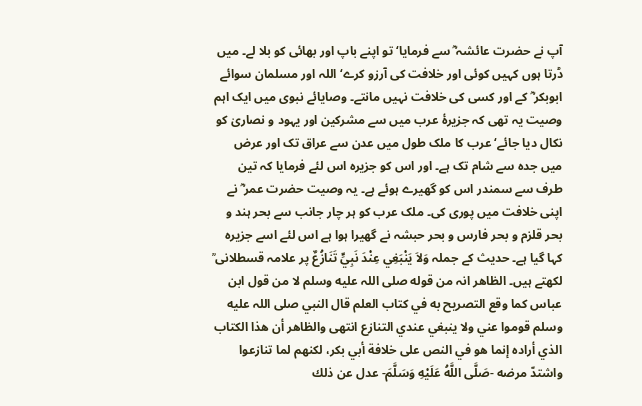آپ نے حضرت عائشہ ؓ سے فرمایا‘ تو اپنے باپ اور بھائی کو بلا لے۔ میں ڈرتا ہوں کہیں کوئی اور خلافت کی آرزو کرے‘ اللہ اور مسلمان سوائے ابوبکر ؓ کے اور کسی کی خلافت نہیں مانتے۔ وصایائے نبوی میں ایک اہم وصیت یہ تھی کہ جزیرۂ عرب میں سے مشرکین اور یہود و نصاریٰ کو نکال دیا جائے‘ عرب کا ملک طول میں عدن سے عراق تک اور عرض میں جدہ سے شام تک ہے۔ اور اس کو جزیرہ اس لئے فرمایا کہ تین طرف سے سمندر اس کو گھیرے ہوئے ہے۔ یہ وصیت حضرت عمر ؓ نے اپنی خلافت میں پوری کی۔ ملک عرب کو ہر چار جانب سے بحر ہند و بحر قلزم و بحر فارس و بحر حبشہ نے گھیرا ہوا ہے اس لئے اسے جزیرہ کہا گیا ہے۔ حدیث کے جملہ وَلاَ يَنْبَغِي عِنْدَ نَبِيٍّ تَنَازُعٌ پر علامہ قسطلانی ؒ لکھتے ہیں۔ الظاهر انہ من قوله صلی اللہ علیه وسلم لا من قول ابن عباس کما وقع التصریح به في کتاب العلم قال النبي صلی اللہ علیه وسلم قوموا عني ولا ینبغي عندي التنازع انتهی والظاهر أن هذا الكتاب الذي أراده إنما هو في النص على خلافة أبي بكر، لكنهم لما تنازعوا واشتدّ مرضه -صَلَّى اللَّهُ عَلَيْهِ وَسَلَّمَ- عدل عن ذلك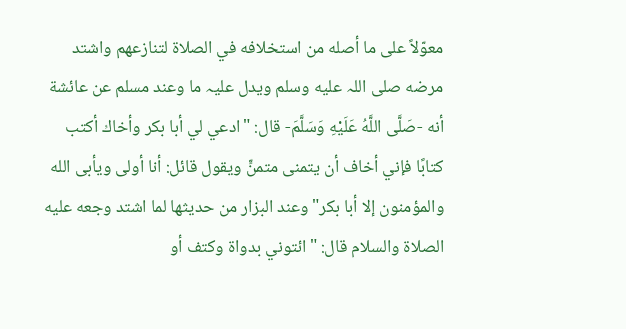معوّلاً على ما أصله من استخلافه في الصلاة لتنازعهم واشتد مرضه صلی اللہ علیه وسلم ویدل علیہ ما وعند مسلم عن عائشة أنه -صَلَّى اللَّهُ عَلَيْهِ وَسَلَّمَ- قال: "ادعي لي أبا بكر وأخاك أكتب كتابًا فإني أخاف أن يتمنى متمنٍّ ويقول قائل: أنا أولى ويأبى الله والمؤمنون إلا أبا بكر"وعند البزار من حديثها لما اشتد وجعه عليه الصلاة والسلام قال: "ائتوني بدواة وكتف أو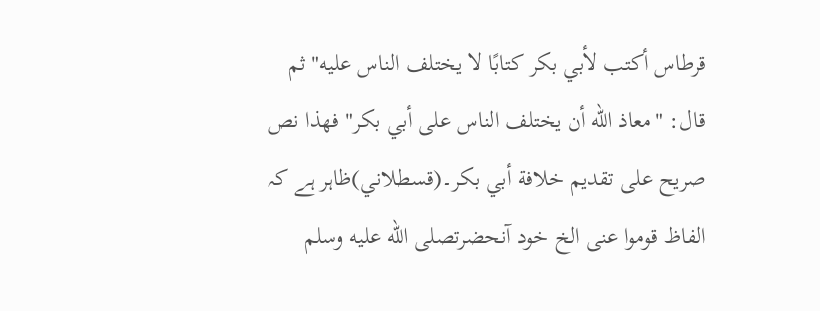قرطاس أكتب لأبي بكر كتابًا لا يختلف الناس عليه" ثم قال: "معاذ الله أن يختلف الناس على أبي بكر" فهذا نص صريح علی تقدیم خلافة أبي بکر۔(قسطلاني)ظاہر ہے کہ الفاظ قوموا عنی الخ خود آنحضرتصلى الله عليه وسلم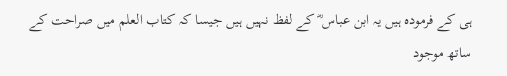ہی کے فرمودہ ہیں یہ ابن عباس ؓ کے لفظ نہیں ہیں جیسا کہ کتاب العلم میں صراحت کے ساتھ موجود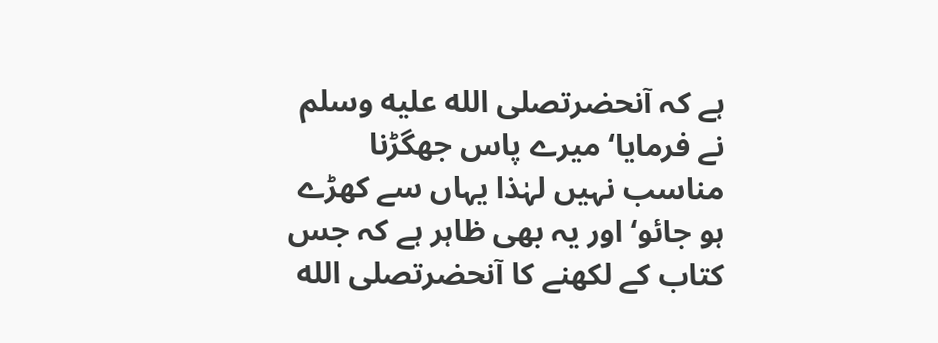ہے کہ آنحضرتصلى الله عليه وسلم نے فرمایا‘ میرے پاس جھگڑنا مناسب نہیں لہٰذا یہاں سے کھڑے ہو جائو‘ اور یہ بھی ظاہر ہے کہ جس کتاب کے لکھنے کا آنحضرتصلى الله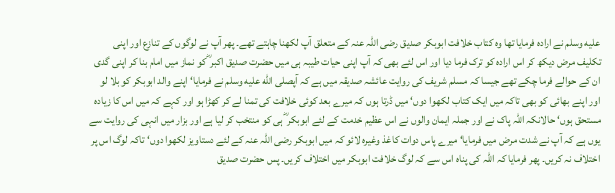عليه وسلم نے ارادہ فرمایا تھا وہ کتاب خلافت ابوبکر صدیق رضی اللہ عنہ کے متعلق آپ لکھنا چاہتے تھے۔ پھر آپ نے لوگوں کے تنازع اور اپنی تکلیف مرض دیکھ کر اس ارادہ کو ترک فرما دیا اور اس لئے بھی کہ آپ اپنی حیات طیبہ ہی میں حضرت صدیق اکبر ؓ کو نماز میں امام بنا کر اپنی گدی ان کے حوالے فرما چکے تھے جیسا کہ مسلم شریف کی روایت عائشہ صدیقہ میں ہے کہ آپصلى الله عليه وسلم نے فرمایا‘ اپنے والد ابوبکر کو بلا لو اور اپنے بھائی کو بھی تاکہ میں ایک کتاب لکھوا دوں‘ میں ڈرتا ہوں کہ میرے بعد کوئی خلافت کی تمنا لے کر کھڑا ہو اور کہے کہ میں اس کا زیادہ مستحق ہوں‘ حالانکہ اللہ پاک نے اور جملہ ایمان والوں نے اس عظیم خدمت کے لئے ابوبکر ؓ ہی کو منتخب کر لیا ہے اور بزار میں انہی کی روایت سے یوں ہے کہ آپ نے شدت مرض میں فرمایا‘ میرے پاس دوات کاغذ وغیرہ لائو کہ میں ابوبکر رضی اللہ عنہ کے لئے دستاویز لکھوا دوں‘ تاکہ لوگ اس پر اختلاف نہ کریں۔ پھر فرمایا کہ اللہ کی پناہ اس سے کہ لوگ خلافت ابوبکر میں اختلاف کریں۔ پس حضرت صدیق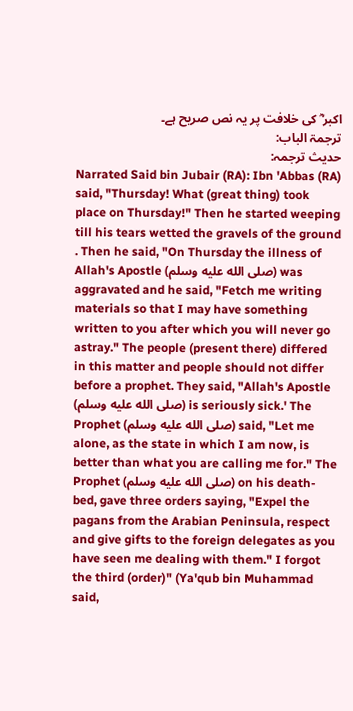اکبر ؓ کی خلافت پر یہ نص صریح ہے۔
ترجمۃ الباب:
حدیث ترجمہ:
Narrated Said bin Jubair (RA): Ibn 'Abbas (RA) said, "Thursday! What (great thing) took place on Thursday!" Then he started weeping till his tears wetted the gravels of the ground . Then he said, "On Thursday the illness of Allah's Apostle (صلى الله عليه وسلم) was aggravated and he said, "Fetch me writing materials so that I may have something written to you after which you will never go astray." The people (present there) differed in this matter and people should not differ before a prophet. They said, "Allah's Apostle (صلى الله عليه وسلم) is seriously sick.' The Prophet (صلى الله عليه وسلم) said, "Let me alone, as the state in which I am now, is better than what you are calling me for." The Prophet (صلى الله عليه وسلم) on his death-bed, gave three orders saying, "Expel the pagans from the Arabian Peninsula, respect and give gifts to the foreign delegates as you have seen me dealing with them." I forgot the third (order)" (Ya'qub bin Muhammad said,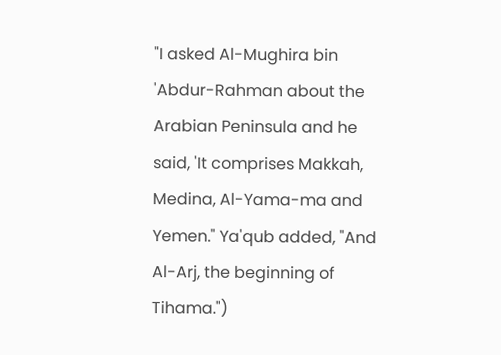"I asked Al-Mughira bin 'Abdur-Rahman about the Arabian Peninsula and he said, 'It comprises Makkah, Medina, Al-Yama-ma and Yemen." Ya'qub added, "And Al-Arj, the beginning of Tihama.")